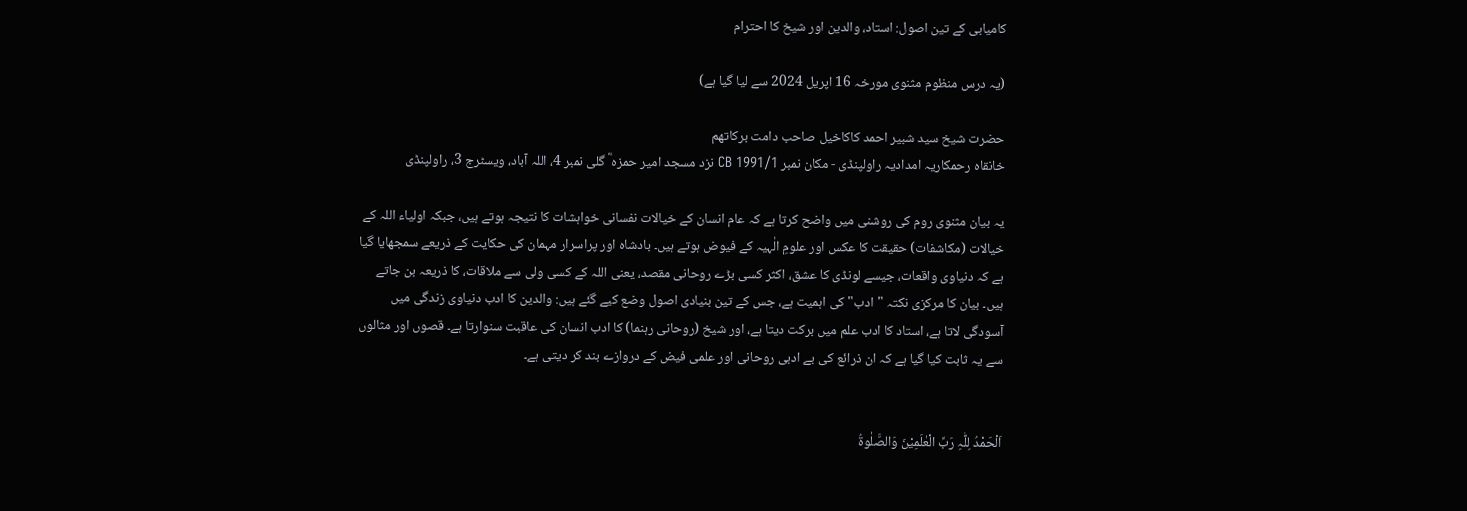کامیابی کے تین اصول: استاد، والدین اور شیخ کا احترام

(یہ درس منظوم مثنوی مورخہ 16 اپریل 2024 سے لیا گیا ہے)

حضرت شیخ سید شبیر احمد کاکاخیل صاحب دامت برکاتھم
خانقاہ رحمکاریہ امدادیہ راولپنڈی - مکان نمبر CB 1991/1 نزد مسجد امیر حمزہ ؓ گلی نمبر 4، اللہ آباد، ویسٹرج 3، راولپنڈی

یہ بیان مثنوی روم کی روشنی میں واضح کرتا ہے کہ عام انسان کے خیالات نفسانی خواہشات کا نتیجہ ہوتے ہیں، جبکہ اولیاء اللہ کے خیالات (مکاشفات) حقیقت کا عکس اور علومِ الٰہیہ کے فیوض ہوتے ہیں۔ بادشاہ اور پراسرار مہمان کی حکایت کے ذریعے سمجھایا گیا ہے کہ دنیاوی واقعات، جیسے لونڈی کا عشق، اکثر کسی بڑے روحانی مقصد، یعنی اللہ کے کسی ولی سے ملاقات، کا ذریعہ بن جاتے ہیں۔ بیان کا مرکزی نکتہ "ادب" کی اہمیت ہے، جس کے تین بنیادی اصول وضع کیے گئے ہیں: والدین کا ادب دنیاوی زندگی میں آسودگی لاتا ہے، استاد کا ادب علم میں برکت دیتا ہے، اور شیخ (روحانی رہنما) کا ادب انسان کی عاقبت سنوارتا ہے۔ قصوں اور مثالوں سے یہ ثابت کیا گیا ہے کہ ان ذرائع کی بے ادبی روحانی اور علمی فیض کے دروازے بند کر دیتی ہے۔


اَلْحَمْدُ لِلّٰہِ رَبِّ الْعٰلَمِیْنَ وَالصَّلٰوۃُ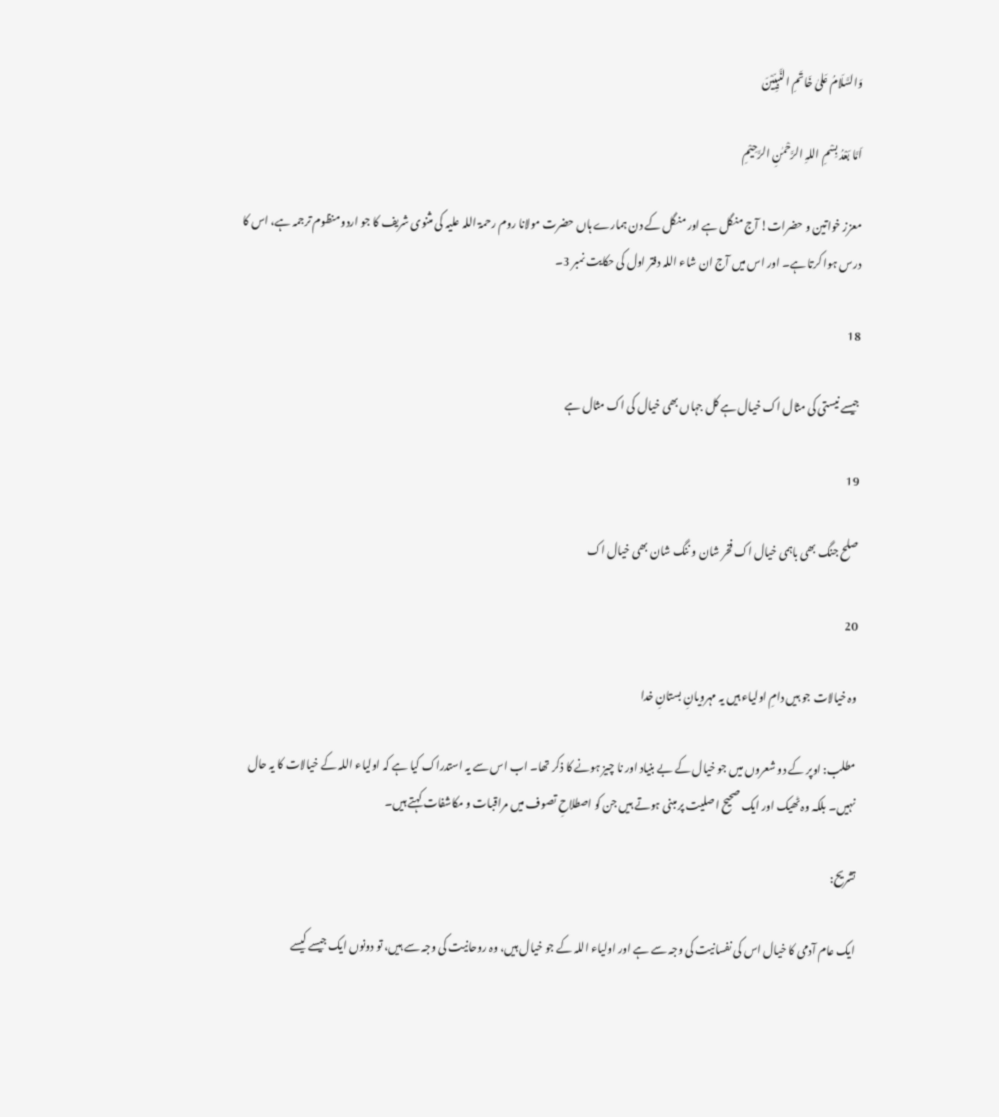وَالسَّلَامُ عَلیٰ خَاتَمِ النَّبِیِّیْنَ

اَمَّا بَعْدُ بِسْمِ اللہِ الرَّحْمٰنِ الرَّحِیْمِ

معزز خواتین و حضرات! آج منگل ہے اور منگل کے دن ہمارے ہاں حضرت مولانا روم رحمۃ اللہ علیہ کی مثنوی شریف کا جو اردو منظوم ترجمہ ہے، اس کا درس ہوا کرتا ہے۔ اور اس میں آج ان شاء اللہ دفتر اول کی حکایت نمبر 3۔

18

جیسے نیستی کی مثال اک خیال ہے کل جہاں بھی خیال کی اک مثال ہے

19

صلح جنگ بھی باہمی خیال اک فخر شان و ننگ شان بھی خیال اک

20

وہ خیالات جو ہیں دامِ اولیاء ہیں یہ مہرویانِ بستانِ خدا

مطلب: اوپر کے دو شعروں میں جو خیال کے بے بنیاد اور نا چیز ہونے کا ذکر تھا۔ اب اس سے یہ استدراک کیا ہے کہ اولیاء اللہ کے خیالات کا یہ حال نہیں۔ بلکہ وہ ٹھیک اور ایک صحیح اصلیت پر مبنی ہوتے ہیں جن کو اصطلاحِ تصوف میں مراقبات و مکاشفات کہتے ہیں۔

تشریح:

ایک عام آدمی کا خیال اس کی نفسانیت کی وجہ سے ہے اور اولیاء اللہ کے جو خیال ہیں، وہ روحانیت کی وجہ سے ہیں، تو دونوں ایک جیسے کیسے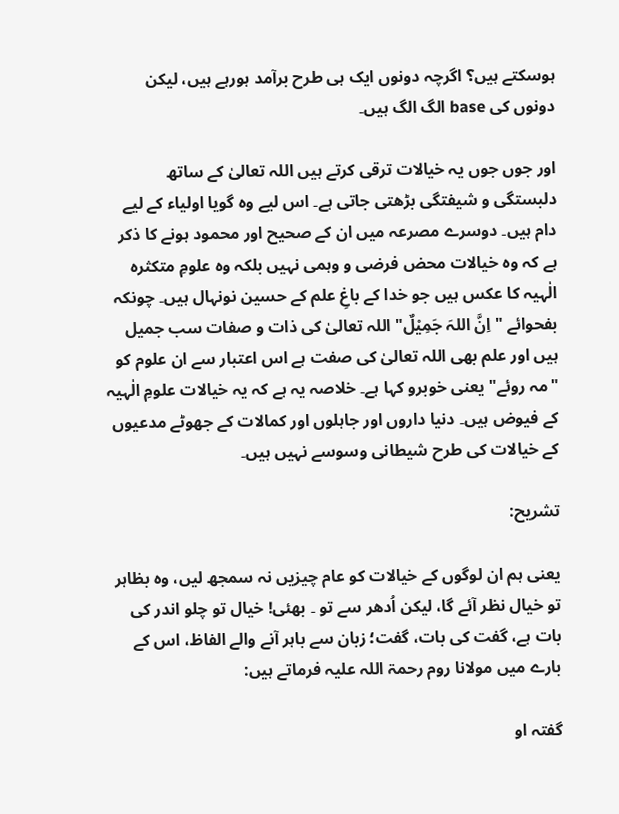ہوسکتے ہیں؟ اگرچہ دونوں ایک ہی طرح برآمد ہورہے ہیں، لیکن دونوں کی base الگ الگ ہیں۔

اور جوں جوں یہ خیالات ترقی کرتے ہیں اللہ تعالیٰ کے ساتھ دلبستگی و شیفتگی بڑھتی جاتی ہے۔ اس لیے وہ گویا اولیاء کے لیے دام ہیں۔ دوسرے مصرعہ میں ان کے صحیح اور محمود ہونے کا ذکر ہے کہ وہ خیالات محض فرضی و وہمی نہیں بلکہ وہ علومِ متکثرہ الٰہیہ کا عکس ہیں جو خدا کے باغِ علم کے حسین نونہال ہیں۔ چونکہ بفحوائے "اِنَّ اللہَ جَمِیْلٌ" اللہ تعالیٰ کی ذات و صفات سب جمیل ہیں اور علم بھی اللہ تعالیٰ کی صفت ہے اس اعتبار سے ان علوم کو "مہ روئے" یعنی خوبرو کہا ہے۔ خلاصہ یہ ہے کہ یہ خیالات علومِ الٰہیہ کے فیوض ہیں۔ دنیا داروں اور جاہلوں اور کمالات کے جھوٹے مدعیوں کے خیالات کی طرح شیطانی وسوسے نہیں ہیں۔

تشریح:

یعنی ہم ان لوگوں کے خیالات کو عام چیزیں نہ سمجھ لیں، وہ بظاہر تو خیال نظر آئے گا، لیکن اُدھر سے تو ۔ بھئی! خیال تو چلو اندر کی بات ہے، گفت کی بات، گفت؛ زبان سے باہر آنے والے الفاظ، اس کے بارے میں مولانا روم رحمۃ اللہ علیہ فرماتے ہیں:

گفتہ او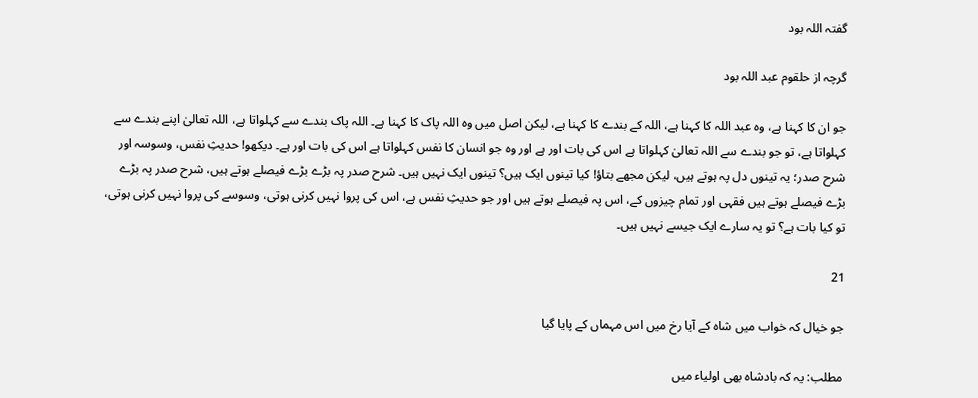گفتہ اللہ بود

گرچہ از حلقوم عبد اللہ بود

جو ان کا کہنا ہے، وہ عبد اللہ کا کہنا ہے، اللہ کے بندے کا کہنا ہے، لیکن اصل میں وہ اللہ پاک کا کہنا ہے۔ اللہ پاک بندے سے کہلواتا ہے، اللہ تعالیٰ اپنے بندے سے کہلواتا ہے، تو جو بندے سے اللہ تعالیٰ کہلواتا ہے اس کی بات اور ہے اور وہ جو انسان کا نفس کہلواتا ہے اس کی بات اور ہے۔ دیکھو! حدیثِ نفس، وسوسہ اور شرح صدر؛ یہ تینوں دل پہ ہوتے ہیں، لیکن مجھے بتاؤ! کیا تینوں ایک ہیں؟ تینوں ایک نہیں ہیں۔ شرح صدر پہ بڑے بڑے فیصلے ہوتے ہیں، شرح صدر پہ بڑے بڑے فیصلے ہوتے ہیں فقہی اور تمام چیزوں کے، اس پہ فیصلے ہوتے ہیں اور جو حدیثِ نفس ہے، اس کی پروا نہیں کرنی ہوتی، وسوسے کی پروا نہیں کرنی ہوتی، تو کیا بات ہے؟ تو یہ سارے ایک جیسے نہیں ہیں۔

21

جو خیال کہ خواب میں شاہ کے آیا رخ میں اس مہماں کے پایا گیا

مطلب: یہ کہ بادشاہ بھی اولیاء میں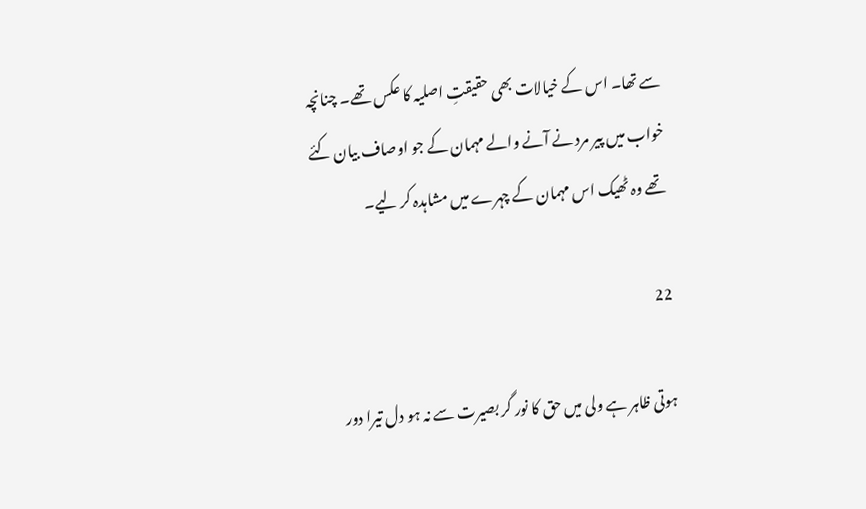سے تھا۔ اس کے خیالات بھی حقیقتِ اصلیہ کا عکس تھے۔ چنانچہ خواب میں پیر مرد نے آنے والے مہمان کے جو اوصاف بیان کئے تھے وہ ٹھیک اس مہمان کے چہرے میں مشاہدہ کر لیے۔

22

ہوتی ظاہر ہے ولی میں حق کا نور گر بصیرت سے نہ ہو دل تیرا دور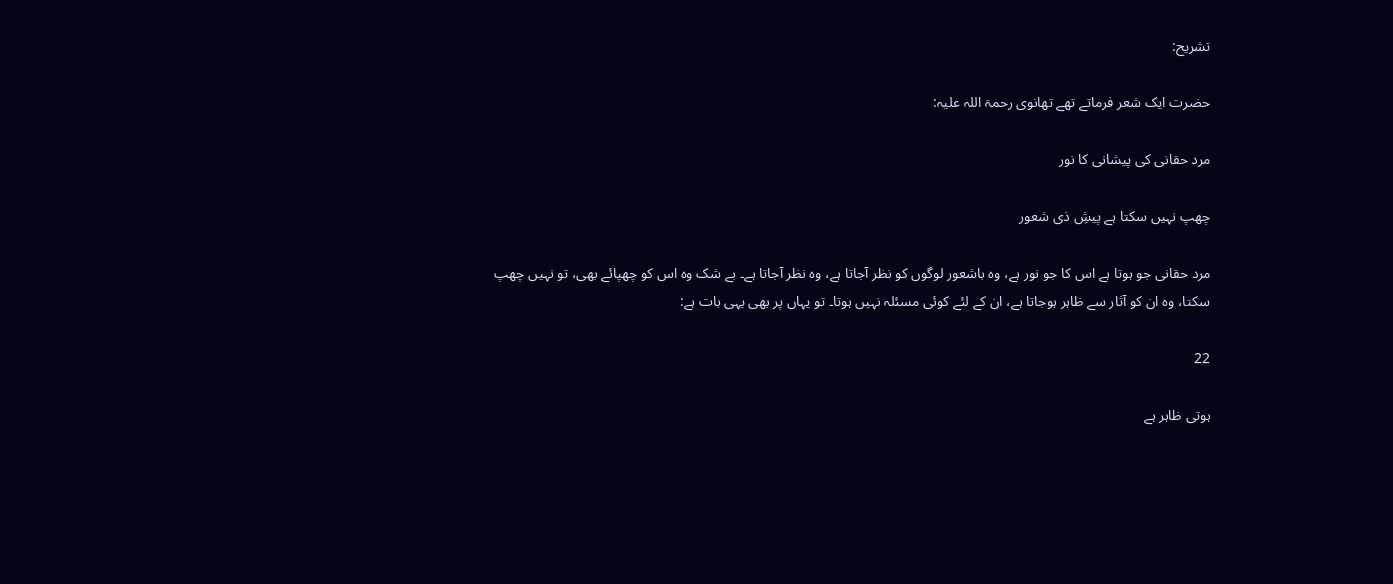تشریح:

حضرت ایک شعر فرماتے تھے تھانوی رحمۃ اللہ علیہ:

مرد حقانی کی پیشانی کا نور

چھپ نہیں سکتا ہے پیشِ ذی شعور

مرد حقانی جو ہوتا ہے اس کا جو نور ہے، وہ باشعور لوگوں کو نظر آجاتا ہے، وہ نظر آجاتا ہے۔ بے شک وہ اس کو چھپائے بھی، تو نہیں چھپ سکتا، وہ ان کو آثار سے ظاہر ہوجاتا ہے، ان کے لئے کوئی مسئلہ نہیں ہوتا۔ تو یہاں پر بھی یہی بات ہے:

22

ہوتی ظاہر ہے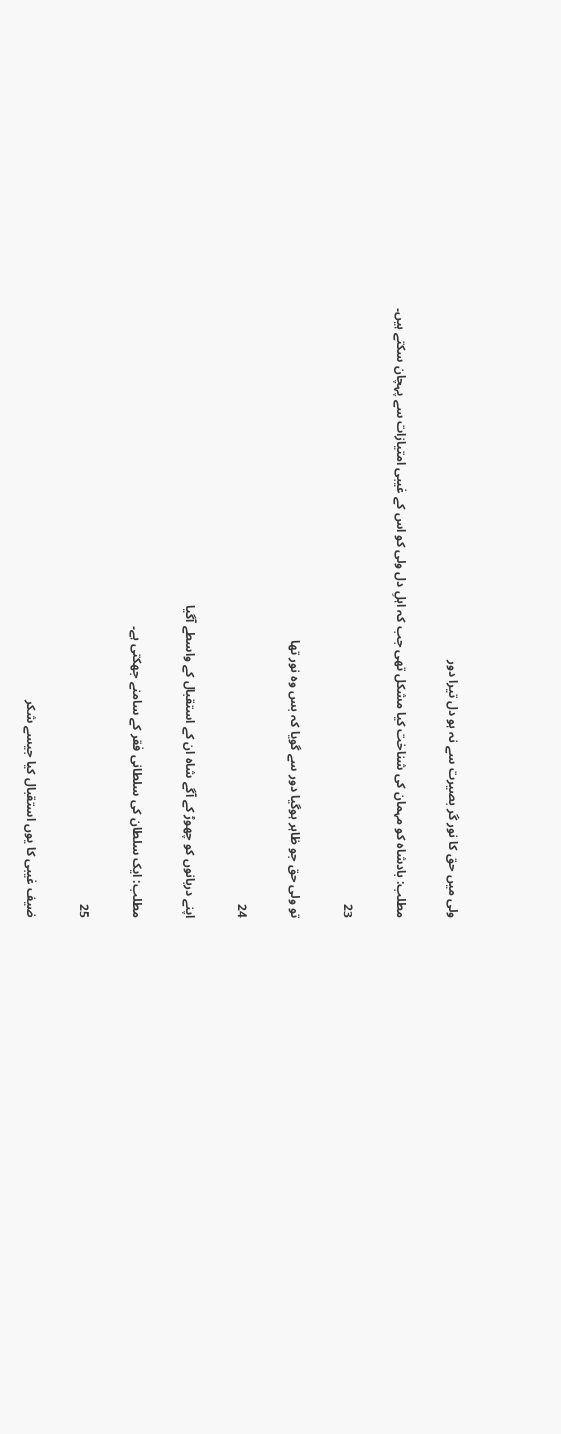ولی میں حق کا نور گر بصیرت سے نہ ہو دل تیرا دور

مطلب: بادشاہ کو مہمان کی شناخت کیا مشکل تھی جب کہ اہلِ دل ولی کو اس کے غیبی امتیازات سے پہچان سکتے ہیں۔

23

تو ولی حق جو ظاہر ہوگیا دور سے گویا کہ بس وہ نور تھا

24

اپنے دربانوں کو چھوڑ کے آگے شاہ ان کے استقبال کے واسطے آگیا

مطلب: ایک سلطان کی سلطانی فقر کے سامنے جھکتی ہے۔

25

ضیف غیبی کا یوں استقبال کیا جیسے شکر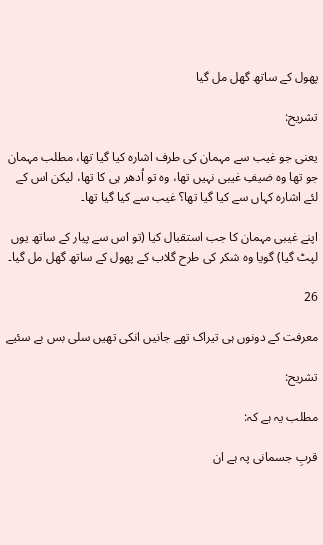پھول کے ساتھ گھل مل گیا

تشریح:

یعنی جو غیب سے مہمان کی طرف اشارہ کیا گیا تھا، مطلب مہمان جو تھا وہ ضیفِ غیبی نہیں تھا، وہ تو اُدھر ہی کا تھا، لیکن اس کے لئے اشارہ کہاں سے کیا گیا تھا؟ غیب سے کیا گیا تھا۔

اپنے غیبی مہمان کا جب استقبال کیا (تو اس سے پیار کے ساتھ یوں لپٹ گیا) گویا وہ شکر کی طرح گلاب کے پھول کے ساتھ گھل مل گیا۔

26

معرفت کے دونوں ہی تیراک تھے جانیں انکی تھیں سلی بس بے سئیے

تشریح:

مطلب یہ ہے کہ:

قربِ جسمانی پہ ہے ان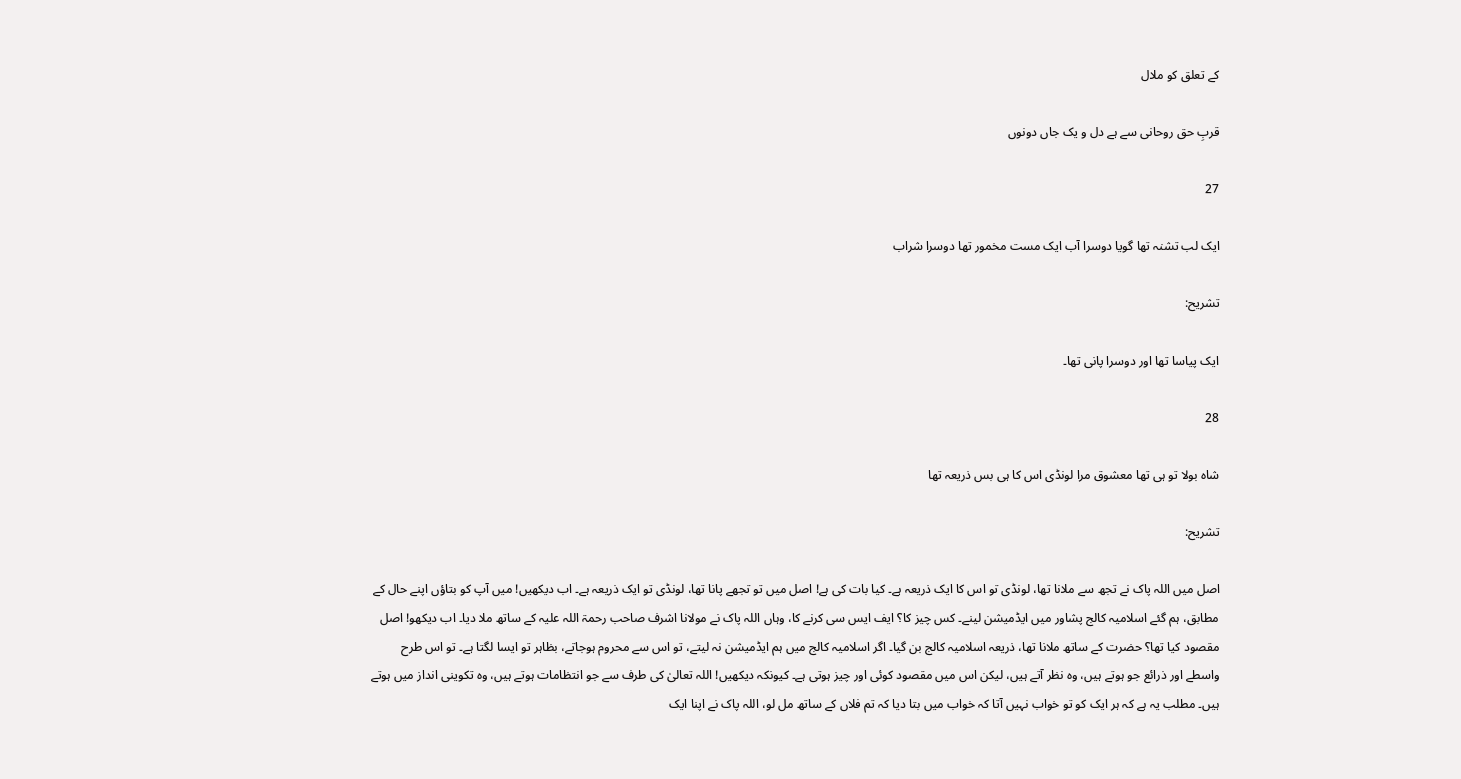کے تعلق کو ملال

قربِ حق روحانی سے ہے دل و یک جاں دونوں

27

ایک لب تشنہ تھا گویا دوسرا آب ایک مست مخمور تھا دوسرا شراب

تشریح:

ایک پیاسا تھا اور دوسرا پانی تھا۔

28

شاہ بولا تو ہی تھا معشوق مرا لونڈی اس کا ہی بس ذریعہ تھا

تشریح:

اصل میں اللہ پاک نے تجھ سے ملانا تھا، لونڈی تو اس کا ایک ذریعہ ہے۔ کیا بات کی ہے! اصل میں تو تجھے پانا تھا، لونڈی تو ایک ذریعہ ہے۔ اب دیکھیں! میں آپ کو بتاؤں اپنے حال کے مطابق، ہم گئے اسلامیہ کالج پشاور میں ایڈمیشن لینے۔ کس چیز کا؟ ایف ایس سی کرنے کا، وہاں اللہ پاک نے مولانا اشرف صاحب رحمۃ اللہ علیہ کے ساتھ ملا دیا۔ اب دیکھو! اصل مقصود کیا تھا؟ حضرت کے ساتھ ملانا تھا، ذریعہ اسلامیہ کالج بن گیا۔ اگر اسلامیہ کالج میں ہم ایڈمیشن نہ لیتے، تو اس سے محروم ہوجاتے، بظاہر تو ایسا لگتا ہے۔ تو اس طرح واسطے اور ذرائع جو ہوتے ہیں، وہ نظر آتے ہیں، لیکن اس میں مقصود کوئی اور چیز ہوتی ہے۔ کیونکہ دیکھیں! اللہ تعالیٰ کی طرف سے جو انتظامات ہوتے ہیں، وہ تکوینی انداز میں ہوتے ہیں۔ مطلب یہ ہے کہ ہر ایک کو تو خواب نہیں آتا کہ خواب میں بتا دیا کہ تم فلاں کے ساتھ مل لو، اللہ پاک نے اپنا ایک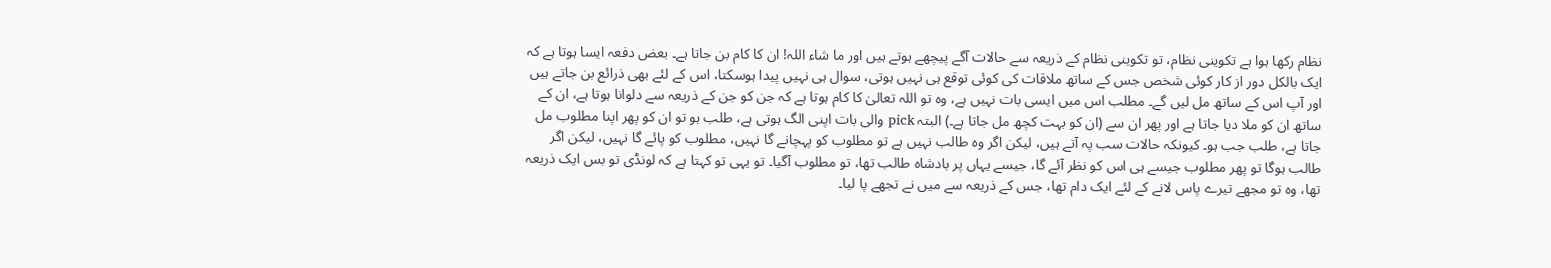نظام رکھا ہوا ہے تکوینی نظام، تو تکوینی نظام کے ذریعہ سے حالات آگے پیچھے ہوتے ہیں اور ما شاء اللہ! ان کا کام بن جاتا ہے۔ بعض دفعہ ایسا ہوتا ہے کہ ایک بالکل دور از کار کوئی شخص جس کے ساتھ ملاقات کی کوئی توقع ہی نہیں ہوتی، سوال ہی نہیں پیدا ہوسکتا، اس کے لئے بھی ذرائع بن جاتے ہیں اور آپ اس کے ساتھ مل لیں گے۔ مطلب اس میں ایسی بات نہیں ہے، وہ تو اللہ تعالیٰ کا کام ہوتا ہے کہ جن کو جن کے ذریعہ سے دلوانا ہوتا ہے، ان کے ساتھ ان کو ملا دیا جاتا ہے اور پھر ان سے (ان کو بہت کچھ مل جاتا ہے۔) البتہ pick والی بات اپنی الگ ہوتی ہے، طلب ہو تو ان کو پھر اپنا مطلوب مل جاتا ہے، طلب جب ہو۔ کیونکہ حالات سب پہ آتے ہیں، لیکن اگر وہ طالب نہیں ہے تو مطلوب کو پہچانے گا نہیں، مطلوب کو پائے گا نہیں، لیکن اگر طالب ہوگا تو پھر مطلوب جیسے ہی اس کو نظر آئے گا، جیسے یہاں پر بادشاہ طالب تھا، تو مطلوب آگیا۔ تو یہی تو کہتا ہے کہ لونڈی تو بس ایک ذریعہ تھا، وہ تو مجھے تیرے پاس لانے کے لئے ایک دام تھا، جس کے ذریعہ سے میں نے تجھے پا لیا۔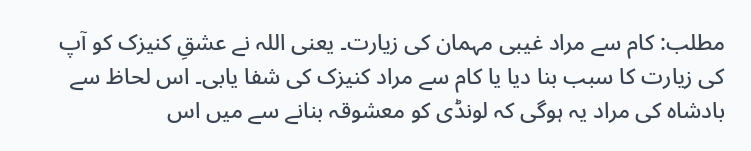مطلب: کام سے مراد غیبی مہمان کی زیارت۔ یعنی اللہ نے عشقِ کنیزک کو آپ کی زیارت کا سبب بنا دیا یا کام سے مراد کنیزک کی شفا یابی۔ اس لحاظ سے بادشاہ کی مراد یہ ہوگی کہ لونڈی کو معشوقہ بنانے سے میں اس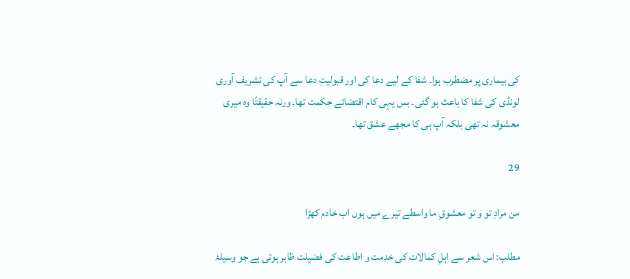کی بیماری پر مضطرب ہوا۔ شفا کے لیے دعا کی اور قبولیتِ دعا سے آپ کی تشریف آوری لونڈی کی شفا کا باعث ہو گئی۔ بس یہی کام اقتضائے حکمت تھا۔ ورنہ حقیقتًا وہ میری معشوقہ نہ تھی بلکہ آپ ہی کا مجھے عشق تھا۔

29

من مرادِ تو و تو معشوقِ ما واسطے تیرے میں ہوں اب خادم کھڑا

مطلب: اس شعر سے اہلِ کمالات کی خدمت و اطاعت کی فضیلت ظاہر ہوتی ہے جو وسیلۂ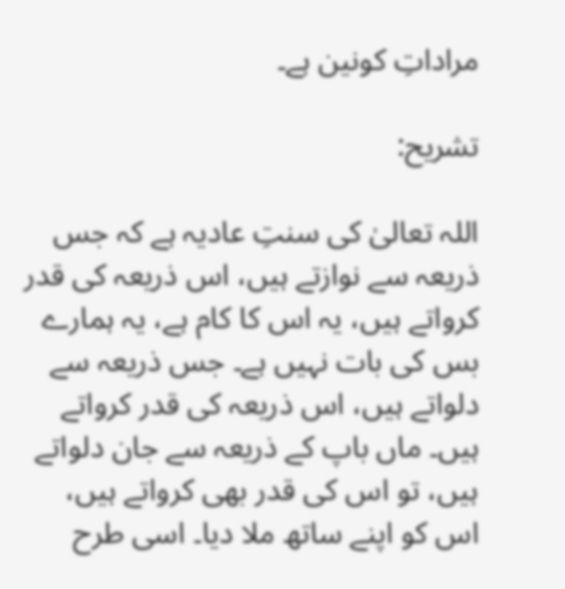مراداتِ کونین ہے۔

تشریح:

اللہ تعالیٰ کی سنتِ عادیہ ہے کہ جس ذریعہ سے نوازتے ہیں، اس ذریعہ کی قدر کرواتے ہیں، یہ اس کا کام ہے، یہ ہمارے بس کی بات نہیں ہے۔ جس ذریعہ سے دلواتے ہیں، اس ذریعہ کی قدر کرواتے ہیں۔ ماں باپ کے ذریعہ سے جان دلواتے ہیں، تو اس کی قدر بھی کرواتے ہیں، اس کو اپنے ساتھ ملا دیا۔ اسی طرح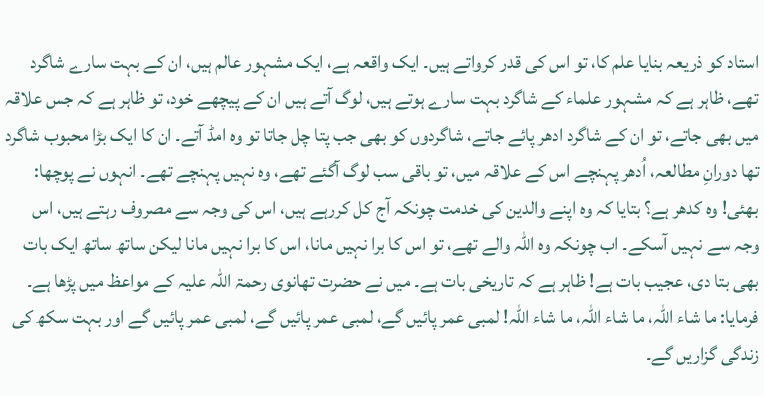استاد کو ذریعہ بنایا علم کا، تو اس کی قدر کرواتے ہیں۔ ایک واقعہ ہے، ایک مشہور عالم ہیں، ان کے بہت سارے شاگرد تھے، ظاہر ہے کہ مشہور علماء کے شاگرد بہت سارے ہوتے ہیں، لوگ آتے ہیں ان کے پیچھے خود، تو ظاہر ہے کہ جس علاقہ میں بھی جاتے، تو ان کے شاگرد ادھر پائے جاتے، شاگردوں کو بھی جب پتا چل جاتا تو وہ امڈ آتے۔ ان کا ایک بڑا محبوب شاگرد تھا دورانِ مطالعہ، اُدھر پہنچے اس کے علاقہ میں، تو باقی سب لوگ آگئے تھے، وہ نہیں پہنچے تھے۔ انہوں نے پوچھا: بھئی! وہ کدھر ہے؟ بتایا کہ وہ اپنے والدین کی خدمت چونکہ آج کل کررہے ہیں، اس کی وجہ سے مصروف رہتے ہیں، اس وجہ سے نہیں آسکے۔ اب چونکہ وہ اللہ والے تھے، تو اس کا برا نہیں مانا، اس کا برا نہیں مانا لیکن ساتھ ساتھ ایک بات بھی بتا دی، عجیب بات ہے! ظاہر ہے کہ تاریخی بات ہے۔ میں نے حضرت تھانوی رحمۃ اللہ علیہ کے مواعظ میں پڑھا ہے۔ فرمایا: ما شاء اللہ، ما شاء اللہ، ما شاء اللہ! لمبی عمر پائیں گے، لمبی عمر پائیں گے، لمبی عمر پائیں گے اور بہت سکھ کی زندگی گزاریں گے۔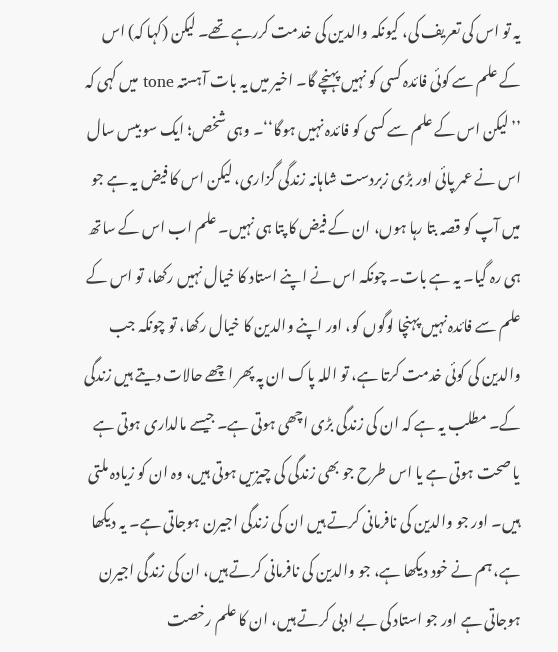یہ تو اس کی تعریف کی، کیونکہ والدین کی خدمت کررہے تھے۔ لیکن (کہا کہ) اس کے علم سے کوئی فائدہ کسی کو نہیں پہنچے گا۔ اخیر میں یہ بات آہستہ tone میں کہی کہ ’’لیکن اس کے علم سے کسی کو فائدہ نہیں ہوگا‘‘۔ وہی شخص؛ ایک سو بیس سال اس نے عمر پائی اور بڑی زبردست شاہانہ زندگی گزاری، لیکن اس کا فیض یہ ہے جو میں آپ کو قصہ بتا رہا ہوں، ان کے فیض کا پتا ہی نہیں۔ علم اب اس کے ساتھ ہی رہ گیا۔ یہ ہے بات۔ چونکہ اس نے اپنے استاد کا خیال نہیں رکھا، تو اس کے علم سے فائدہ نہیں پہنچا لوگوں کو، اور اپنے والدین کا خیال رکھا، تو چونکہ جب والدین کی کوئی خدمت کرتا ہے، تو اللہ پاک ان پہ پھر اچھے حالات دیتے ہیں زندگی کے۔ مطلب یہ ہے کہ ان کی زندگی بڑی اچھی ہوتی ہے۔ جیسے مالداری ہوتی ہے یا صحت ہوتی ہے یا اس طرح جو بھی زندگی کی چیزیں ہوتی ہیں، وہ ان کو زیادہ ملتی ہیں۔ اور جو والدین کی نافرمانی کرتے ہیں ان کی زندگی اجیرن ہوجاتی ہے۔ یہ دیکھا ہے، ہم نے خود دیکھا ہے، جو والدین کی نافرمانی کرتے ہیں، ان کی زندگی اجیرن ہوجاتی ہے اور جو استاد کی بے ادبی کرتے ہیں، ان کا علم رخصت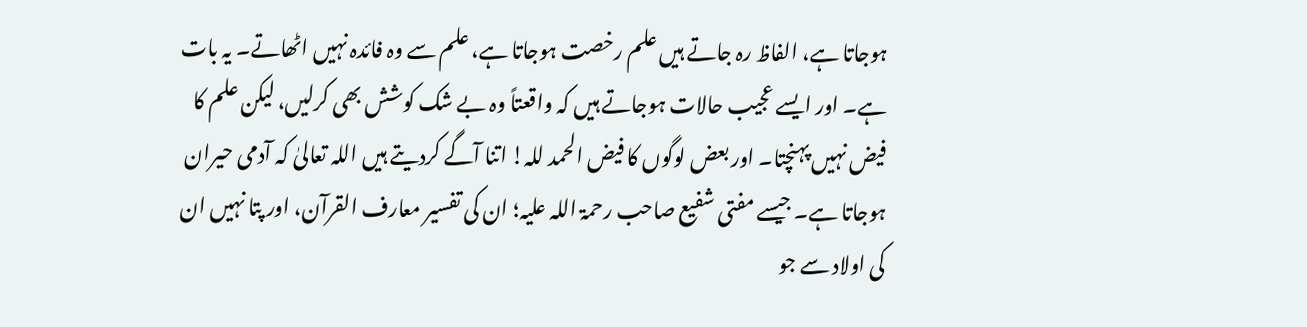ہوجاتا ہے، الفاظ رہ جاتے ہیں علم رخصت ہوجاتا ہے، علم سے وہ فائدہ نہیں اٹھاتے۔ یہ بات ہے۔ اور ایسے عجیب حالات ہوجاتے ہیں کہ واقعتاً وہ بے شک کوشش بھی کرلیں، لیکن علم کا فیض نہیں پہنچتا۔ اور بعض لوگوں کا فیض الحمد للہ! اتنا آگے کردیتے ہیں اللہ تعالیٰ کہ آدمی حیران ہوجاتا ہے۔ جیسے مفتی شفیع صاحب رحمۃ اللہ علیہ؛ ان کی تفسیر معارف القرآن، اور پتا نہیں ان کی اولاد سے جو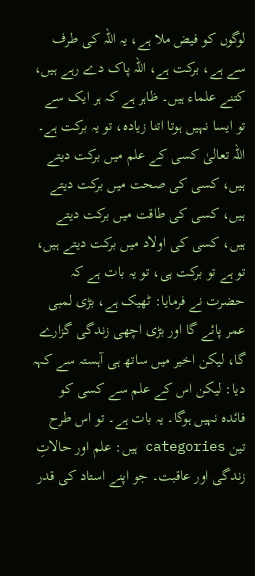لوگوں کو فیض ملا ہے، یہ اللہ کی طرف سے ہے، برکت ہے، اللہ پاک دے رہے ہیں، کتنے علماء ہیں۔ ظاہر ہے کہ ہر ایک سے تو ایسا نہیں ہوتا اتنا زیادہ، تو یہ برکت ہے۔ اللہ تعالیٰ کسی کے علم میں برکت دیتے ہیں، کسی کی صحت میں برکت دیتے ہیں، کسی کی طاقت میں برکت دیتے ہیں، کسی کی اولاد میں برکت دیتے ہیں، تو ہے تو برکت ہی، تو یہ بات ہے کہ حضرت نے فرمایا: ٹھیک ہے، بڑی لمبی عمر پائے گا اور بڑی اچھی زندگی گزارے گا، لیکن اخیر میں ساتھ ہی آہستہ سے کہہ دیا: لیکن اس کے علم سے کسی کو فائدہ نہیں ہوگا۔ یہ بات ہے۔ تو اس طرح تین categories ہیں: علم اور حالاتِ زندگی اور عاقبت۔ جو اپنے استاد کی قدر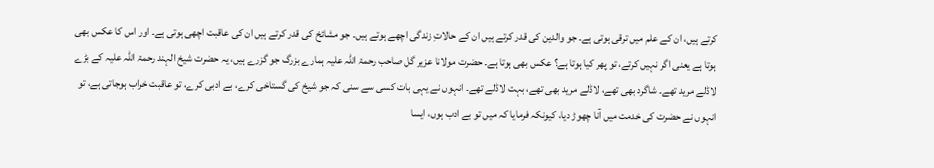کرتے ہیں، ان کے علم میں ترقی ہوتی ہے۔ جو والدین کی قدر کرتے ہیں ان کے حالاتِ زندگی اچھے ہوتے ہیں۔ جو مشائخ کی قدر کرتے ہیں ان کی عاقبت اچھی ہوتی ہے۔ اور اس کا عکس بھی ہوتا ہے یعنی اگر نہیں کرتے، تو پھر کیا ہوتا ہے؟ عکس بھی ہوتا ہے۔ حضرت مولانا عزیر گل صاحب رحمۃ اللہ علیہ ہمارے بزرگ جو گزرے ہیں، یہ حضرت شیخ الہند رحمۃ اللہ علیہ کے بڑے لاڈلے مرید تھے۔ شاگرد بھی تھے، لاڈلے مرید بھی تھے، بہت لاڈلے تھے۔ انہوں نے یہی بات کسی سے سنی کہ جو شیخ کی گستاخی کرے، بے ادبی کرے، تو عاقبت خراب ہوجاتی ہے، تو انہوں نے حضرت کی خدمت میں آنا چھوڑ دیا، کیونکہ فرمایا کہ میں تو بے ادب ہوں، ایسا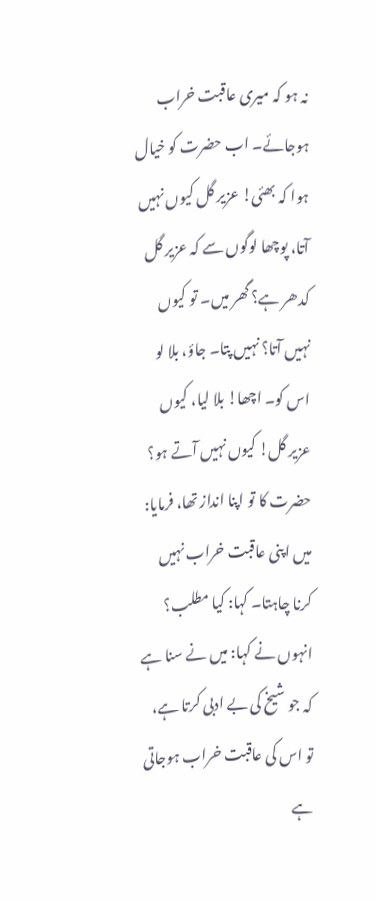نہ ہو کہ میری عاقبت خراب ہوجائے۔ اب حضرت کو خیال ہوا کہ بھئی! عزیر گل کیوں نہیں آتا، پوچھا لوگوں سے کہ عزیر گل کدھر ہے؟ گھر میں۔ تو کیوں نہیں آتا؟ نہیں پتا۔ جاؤ، بلا لو اس کو۔ اچھا! بلا لیا، کیوں عزیر گل! کیوں نہیں آتے ہو؟ حضرت کا تو اپنا انداز تھا، فرمایا: میں اپنی عاقبت خراب نہیں کرنا چاہتا۔ کہا: کیا مطلب؟ انہوں نے کہا: میں نے سنا ہے کہ جو شیخ کی بے ادبی کرتا ہے، تو اس کی عاقبت خراب ہوجاتی ہے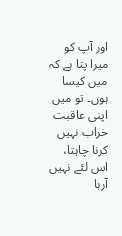اور آپ کو میرا پتا ہے کہ میں کیسا ہوں۔ تو میں اپنی عاقبت خراب نہیں کرنا چاہتا، اس لئے نہیں آرہا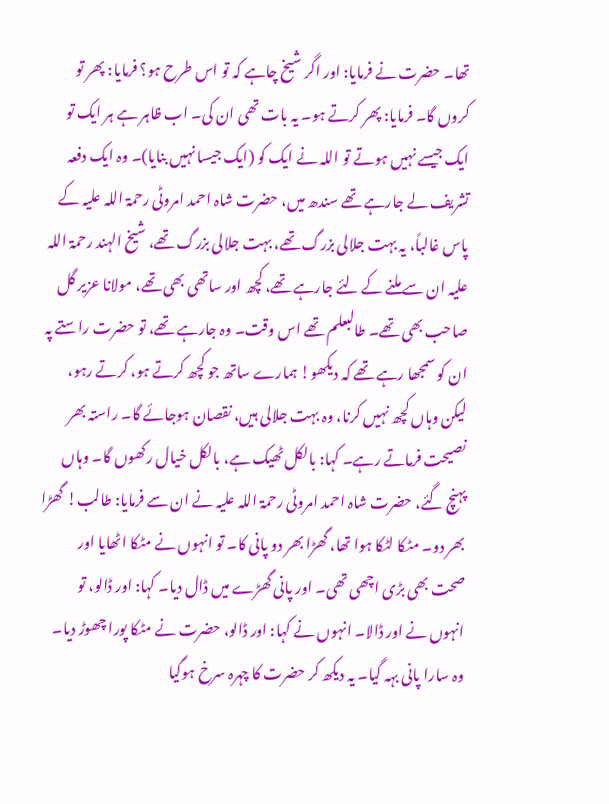تھا۔ حضرت نے فرمایا: اور اگر شیخ چاہے کہ تو اس طرح ہو؟ فرمایا: پھر تو کروں گا۔ فرمایا: پھر کرتے ہو۔ یہ بات تھی ان کی۔ اب ظاہر ہے ہر ایک تو ایک جیسے نہیں ہوتے تو اللہ نے ایک کو (ایک جیسا نہیں بنایا)۔ وہ ایک دفعہ تشریف لے جارہے تھے سندھ میں، حضرت شاہ احمد امروٹی رحمۃ اللہ علیہ کے پاس غالباً، یہ بہت جلالی بزرگ تھے، بہت جلالی بزرگ تھے، شیخ الہند رحمۃ اللہ علیہ ان سے ملنے کے لئے جارہے تھے، کچھ اور ساتھی بھی تھے، مولانا عزیر گل صاحب بھی تھے۔ طالبعلم تھے اس وقت۔ وہ جارہے تھے، تو حضرت راستے پہ ان کو سمجھا رہے تھے کہ دیکھو! ہمارے ساتھ جو کچھ کرتے ہو، کرتے رہو، لیکن وہاں کچھ نہیں کرنا، وہ بہت جلالی ہیں، نقصان ہوجائے گا۔ راستہ بھر نصیحت فرماتے رہے۔ کہا: بالکل ٹھیک ہے، بالکل خیال رکھوں گا۔ وہاں پہنچ گئے، حضرت شاہ احمد امروٹی رحمۃ اللہ علیہ نے ان سے فرمایا: طالب! گھڑا بھر دو۔ مٹکا لٹکا ہوا تھا، گھڑا بھر دو پانی کا۔ تو انہوں نے مٹکا اٹھایا اور صحت بھی بڑی اچھی تھی۔ اور پانی گھڑے میں ڈال دیا۔ کہا: اور ڈالو، تو انہوں نے اور ڈالا۔ انہوں نے کہا: اور ڈالو، حضرت نے مٹکا پورا چھوڑ دیا۔ وہ سارا پانی بہہ گیا۔ یہ دیکھ کر حضرت کا چہرہ سرخ ہوگیا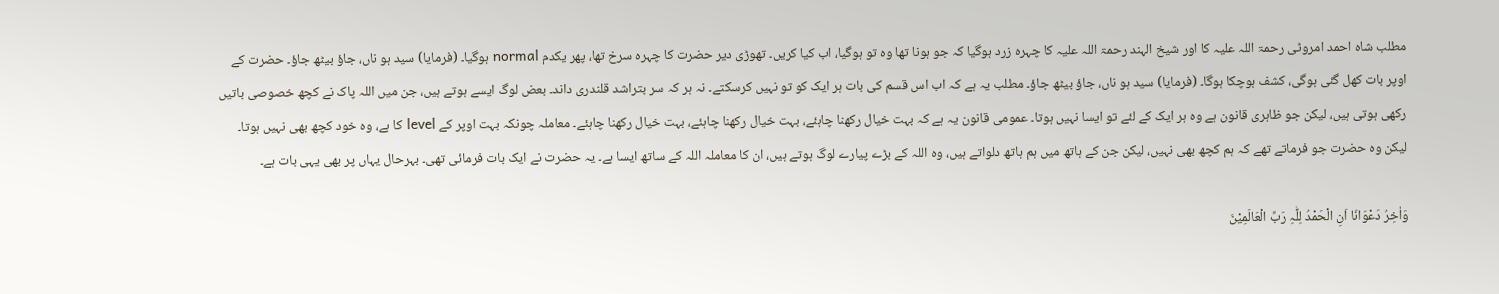مطلب شاہ احمد امروٹی رحمۃ اللہ علیہ کا اور شیخ الہند رحمۃ اللہ علیہ کا چہرہ زرد ہوگیا کہ جو ہونا تھا وہ تو ہوگیا، اب کیا کریں۔ تھوڑی دیر حضرت کا چہرہ سرخ تھا، پھر یکدم normal ہوگیا۔ (فرمایا) سید ہو ناں، جاؤ بیٹھ جاؤ۔ حضرت کے اوپر بات کھل گئی ہوگی، کشف ہوچکا ہوگا۔ (فرمایا) سید ہو ناں، جاؤ بیٹھ جاؤ۔ مطلب یہ ہے کہ اب اس قسم کی بات ہر ایک کو تو نہیں کرسکتے۔ نہ ہر کہ سر بتراشد قلندری داند۔ بعض لوگ ایسے ہوتے ہیں، جن میں اللہ پاک نے کچھ خصوصی باتیں رکھی ہوتی ہیں، لیکن جو ظاہری قانون ہے وہ ہر ایک کے لئے تو ایسا نہیں ہوتا۔ عمومی قانون یہ ہے کہ بہت خیال رکھنا چاہئے، بہت خیال رکھنا چاہئے، بہت خیال رکھنا چاہئے۔ معاملہ چونکہ بہت اوپر کے level کا ہے، وہ خود کچھ بھی نہیں ہوتا۔ لیکن وہ حضرت جو فرماتے تھے کہ ہم کچھ بھی نہیں، لیکن جن کے ہاتھ میں ہم ہاتھ دلواتے ہیں، وہ اللہ کے بڑے پیارے لوگ ہوتے ہیں، ان کا معاملہ اللہ کے ساتھ ایسا ہے۔ یہ حضرت نے ایک بات فرمائی تھی۔ بہرحال یہاں پر بھی یہی بات ہے۔

وَاٰخِرُ دَعْوَانَا اَنِ الْحَمْدُ لِلّٰہِ رَبِّ الْعَالَمِیْنَ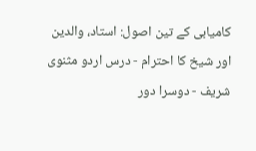کامیابی کے تین اصول: استاد، والدین اور شیخ کا احترام - درس اردو مثنوی شریف - دوسرا دور